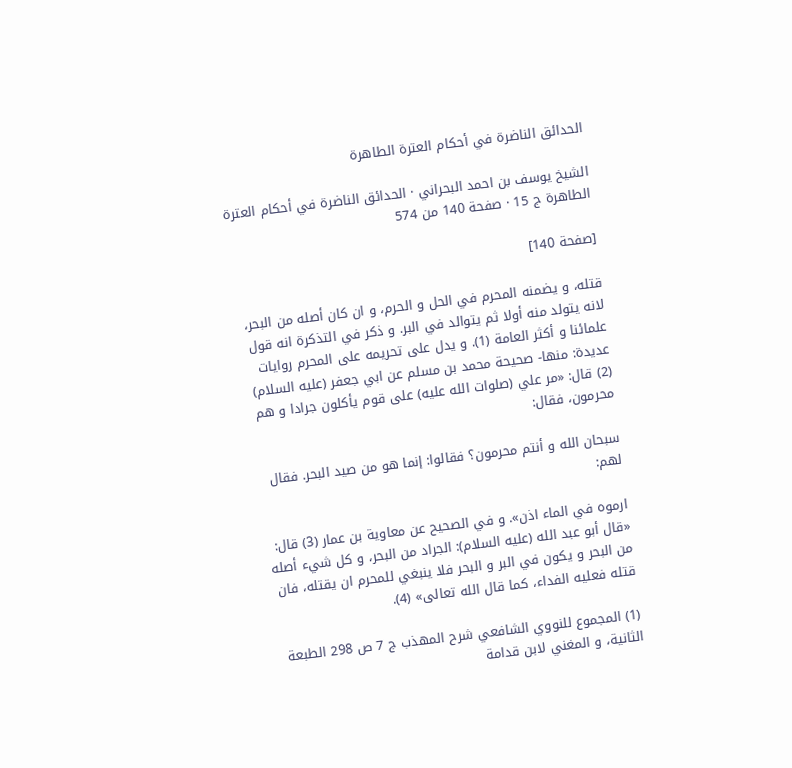الحدائق الناضرة في أحكام العترة الطاهرة

الشيخ يوسف بن احمد البحراني · الحدائق الناضرة في أحكام العترة الطاهرة ج 15 · صفحة 140 من 574

[صفحة 140]

قتله، و يضمنه المحرم في الحل و الحرم، و ان كان أصله من البحر، لانه يتولد منه أولا ثم يتوالد في البر. و ذكر في التذكرة انه قول علمائنا و أكثر العامة (1). و يدل على تحريمه على المحرم روايات عديدة: منها- صحيحة محمد بن مسلم عن ابي جعفر (عليه السلام) (2) قال: «مر علي (صلوات الله عليه) على قوم يأكلون جرادا و هم محرمون، فقال:

سبحان الله و أنتم محرمون؟ فقالوا: إنما هو من صيد البحر. فقال لهم:

ارموه في الماء اذن». و في الصحيح عن معاوية بن عمار (3) قال: «قال أبو عبد الله (عليه السلام): الجراد من البحر، و كل شيء أصله من البحر و يكون في البر و البحر فلا ينبغي للمحرم ان يقتله، فان قتله فعليه الفداء، كما قال الله تعالى» (4).

(1) المجموع للنووي الشافعي شرح المهذب ج 7 ص 298 الطبعة الثانية، و المغني لابن قدامة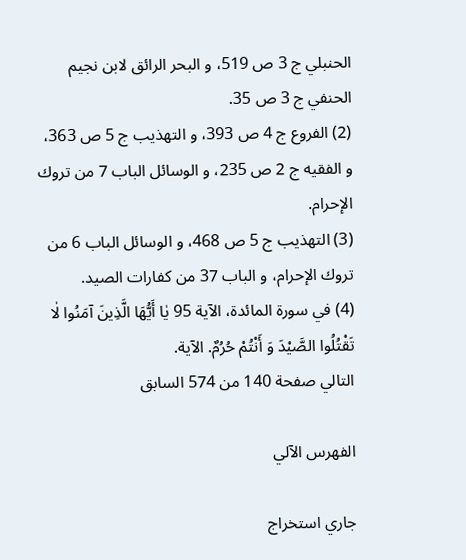الحنبلي ج 3 ص 519، و البحر الرائق لابن نجيم الحنفي ج 3 ص 35.
(2) الفروع ج 4 ص 393، و التهذيب ج 5 ص 363، و الفقيه ج 2 ص 235، و الوسائل الباب 7 من تروك الإحرام.
(3) التهذيب ج 5 ص 468، و الوسائل الباب 6 من تروك الإحرام، و الباب 37 من كفارات الصيد.
(4) في سورة المائدة، الآية 95 يٰا أَيُّهَا الَّذِينَ آمَنُوا لٰا تَقْتُلُوا الصَّيْدَ وَ أَنْتُمْ حُرُمٌ. الآية.
التالي صفحة 140 من 574 السابق

الفهرس الآلي

جاري استخراج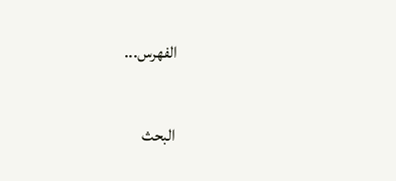الفهرس...

البحث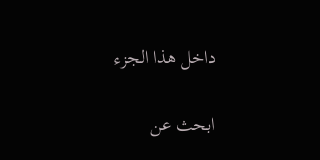داخل هذا الجزء

ابحث عن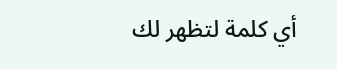أي كلمة لتظهر لك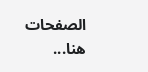الصفحات هنا...